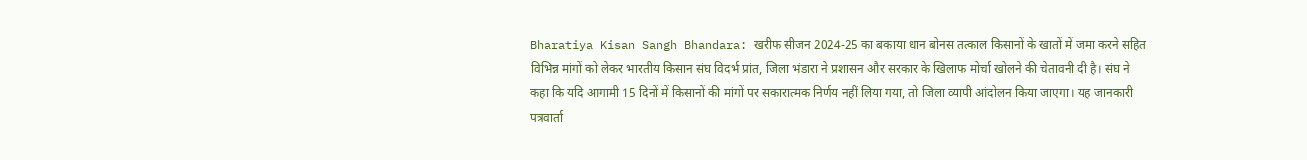Bharatiya Kisan Sangh Bhandara: खरीफ सीजन 2024-25 का बकाया धान बोनस तत्काल किसानों के खातों में जमा करने सहित विभिन्न मांगों को लेकर भारतीय किसान संघ विदर्भ प्रांत, जिला भंडारा ने प्रशासन और सरकार के खिलाफ मोर्चा खोलने की चेतावनी दी है। संघ ने कहा कि यदि आगामी 15 दिनों में किसानों की मांगों पर सकारात्मक निर्णय नहीं लिया गया, तो जिला व्यापी आंदोलन किया जाएगा। यह जानकारी पत्रवार्ता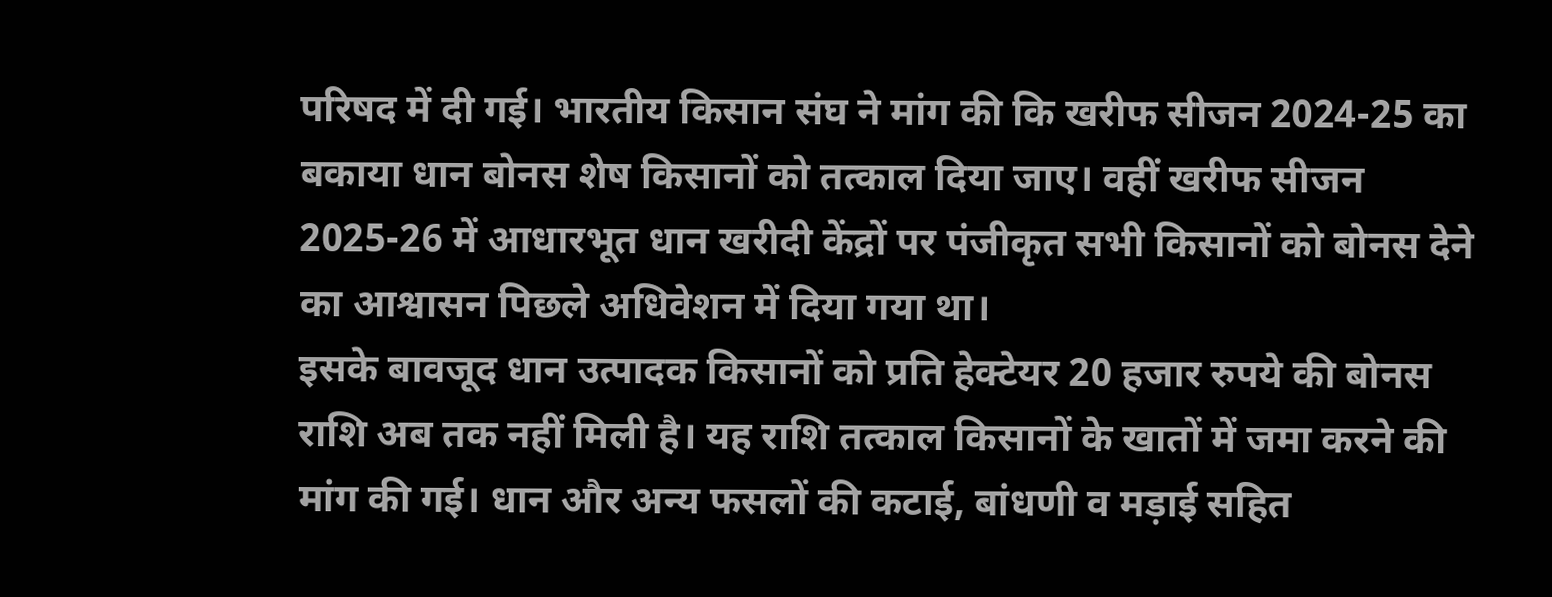परिषद में दी गई। भारतीय किसान संघ ने मांग की कि खरीफ सीजन 2024-25 का बकाया धान बोनस शेष किसानों को तत्काल दिया जाए। वहीं खरीफ सीजन 2025-26 में आधारभूत धान खरीदी केंद्रों पर पंजीकृत सभी किसानों को बोनस देने का आश्वासन पिछले अधिवेशन में दिया गया था।
इसके बावजूद धान उत्पादक किसानों को प्रति हेक्टेयर 20 हजार रुपये की बोनस राशि अब तक नहीं मिली है। यह राशि तत्काल किसानों के खातों में जमा करने की मांग की गई। धान और अन्य फसलों की कटाई, बांधणी व मड़ाई सहित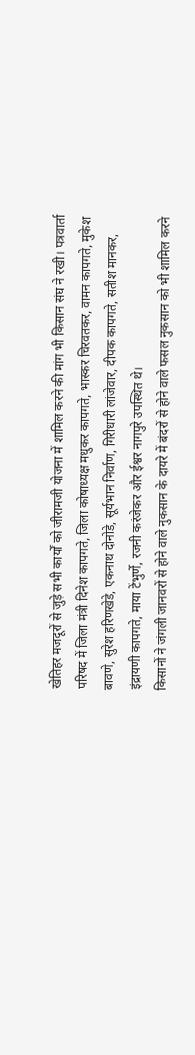खेतिहर मजदूरों से जुड़े सभी कार्यों को जीरामजी योजना में शामिल करने की मांग भी किसान संघ ने रखी। पत्रवार्ता परिषद में जिला मंत्री दिनेश कापगते, जिला कोषाध्यक्ष मधुकर कापगते, भास्कर चिरवतकर, वामन कापगते, मुकेश बावणे, सुरेश हरिणखेडे, एकनाथ दोनोडे, सूर्यभान निर्वाण, गिरीधारी लांजेवार, दीपक कापगते, सतीश मानकर, इंद्रायणी कापगते, माया टेंभुर्णे, रजनी करंजेकर और ईश्वर नागपुरे उपस्थित थे।
किसानों ने जंगली जानवरों से होने वाले नुकसान के दायरे में बंदरों से होने वाले फसल नुकसान को भी शामिल करने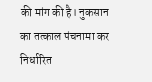की मांग की है। नुकसान का तत्काल पंचनामा कर निर्धारित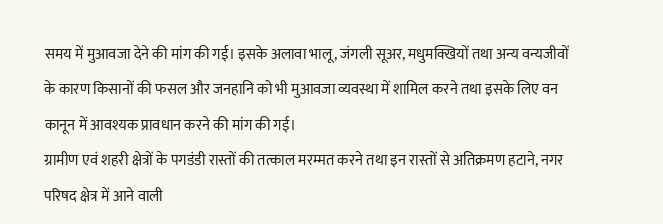समय में मुआवजा देने की मांग की गई। इसके अलावा भालू, जंगली सूअर, मधुमक्खियों तथा अन्य वन्यजीवों के कारण किसानों की फसल और जनहानि को भी मुआवजा व्यवस्था में शामिल करने तथा इसके लिए वन कानून में आवश्यक प्रावधान करने की मांग की गई।
ग्रामीण एवं शहरी क्षेत्रों के पगडंडी रास्तों की तत्काल मरम्मत करने तथा इन रास्तों से अतिक्रमण हटाने, नगर परिषद क्षेत्र में आने वाली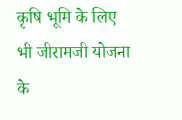कृषि भूमि के लिए भी जीरामजी योजना के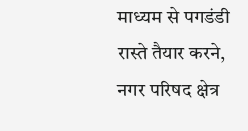माध्यम से पगडंडी रास्ते तैयार करने, नगर परिषद क्षेत्र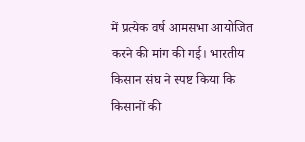में प्रत्येक वर्ष आमसभा आयोजित करने की मांग की गई। भारतीय किसान संघ ने स्पष्ट किया कि किसानों की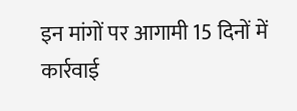इन मांगों पर आगामी 15 दिनों में कार्रवाई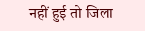नहीं हुई तो जिला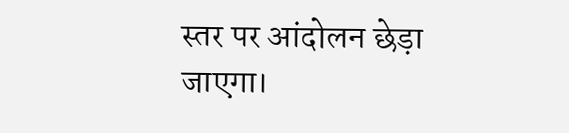स्तर पर आंदोलन छेड़ा जाएगा।